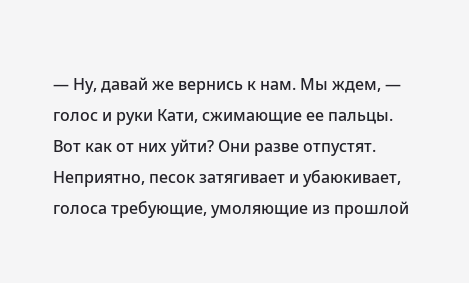— Ну, давай же вернись к нам. Мы ждем, — голос и руки Кати, сжимающие ее пальцы.
Вот как от них уйти? Они разве отпустят.
Неприятно, песок затягивает и убаюкивает, голоса требующие, умоляющие из прошлой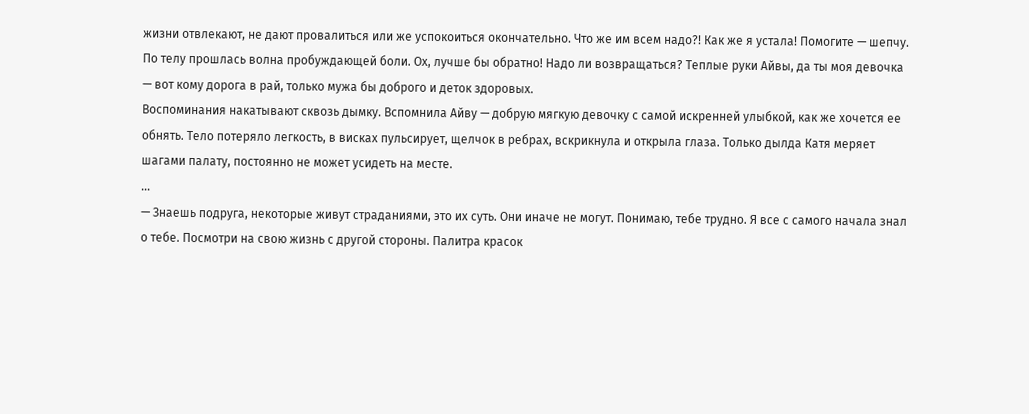жизни отвлекают, не дают провалиться или же успокоиться окончательно. Что же им всем надо?! Как же я устала! Помогите — шепчу.
По телу прошлась волна пробуждающей боли. Ох, лучше бы обратно! Надо ли возвращаться? Теплые руки Айвы, да ты моя девочка — вот кому дорога в рай, только мужа бы доброго и деток здоровых.
Воспоминания накатывают сквозь дымку. Вспомнила Айву — добрую мягкую девочку с самой искренней улыбкой, как же хочется ее обнять. Тело потеряло легкость, в висках пульсирует, щелчок в ребрах, вскрикнула и открыла глаза. Только дылда Катя меряет шагами палату, постоянно не может усидеть на месте.
…
— Знаешь подруга, некоторые живут страданиями, это их суть. Они иначе не могут. Понимаю, тебе трудно. Я все с самого начала знал о тебе. Посмотри на свою жизнь с другой стороны. Палитра красок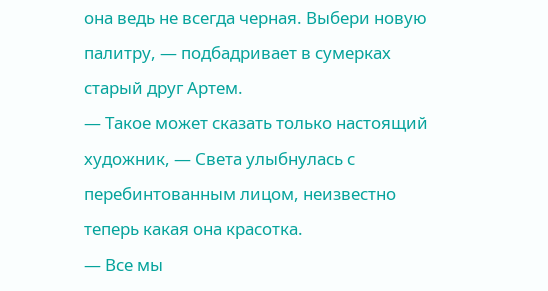она ведь не всегда черная. Выбери новую палитру, — подбадривает в сумерках старый друг Артем.
— Такое может сказать только настоящий художник, — Света улыбнулась с перебинтованным лицом, неизвестно теперь какая она красотка.
— Все мы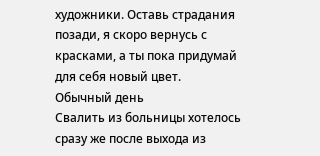художники. Оставь страдания позади, я скоро вернусь с красками, а ты пока придумай для себя новый цвет.
Обычный день
Свалить из больницы хотелось сразу же после выхода из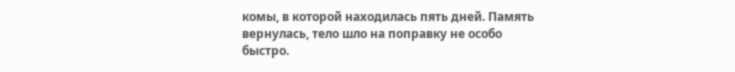комы, в которой находилась пять дней. Память вернулась, тело шло на поправку не особо быстро.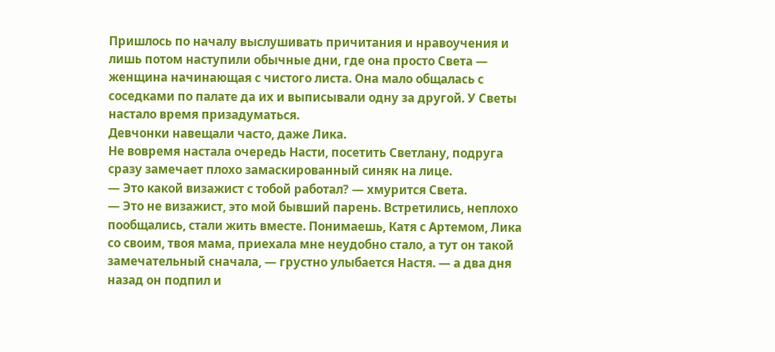Пришлось по началу выслушивать причитания и нравоучения и лишь потом наступили обычные дни, где она просто Света — женщина начинающая с чистого листа. Она мало общалась с соседками по палате да их и выписывали одну за другой. У Светы настало время призадуматься.
Девчонки навещали часто, даже Лика.
Не вовремя настала очередь Насти, посетить Светлану, подруга сразу замечает плохо замаскированный синяк на лице.
— Это какой визажист с тобой работал? — хмурится Света.
— Это не визажист, это мой бывший парень. Встретились, неплохо пообщались, стали жить вместе. Понимаешь, Катя с Артемом, Лика со своим, твоя мама, приехала мне неудобно стало, а тут он такой замечательный сначала, — грустно улыбается Настя. — а два дня назад он подпил и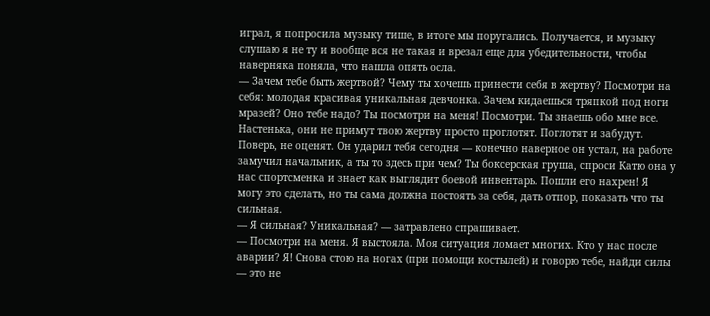играл, я попросила музыку тише, в итоге мы поругались. Получается, и музыку слушаю я не ту и вообще вся не такая и врезал еще для убедительности, чтобы наверняка поняла, что нашла опять осла.
— Зачем тебе быть жертвой? Чему ты хочешь принести себя в жертву? Посмотри на себя: молодая красивая уникальная девчонка. Зачем кидаешься тряпкой под ноги мразей? Оно тебе надо? Ты посмотри на меня! Посмотри. Ты знаешь обо мне все. Настенька, они не примут твою жертву просто проглотят. Поглотят и забудут. Поверь, не оценят. Он ударил тебя сегодня — конечно наверное он устал, на работе замучил начальник, а ты то здесь при чем? Ты боксерская груша, спроси Катю она у нас спортсменка и знает как выглядит боевой инвентарь. Пошли его нахрен! Я могу это сделать, но ты сама должна постоять за себя, дать отпор, показать что ты сильная.
— Я сильная? Уникальная? — затравлено спрашивает.
— Посмотри на меня. Я выстояла. Моя ситуация ломает многих. Кто у нас после аварии? Я! Снова стою на ногах (при помощи костылей) и говорю тебе, найди силы — это не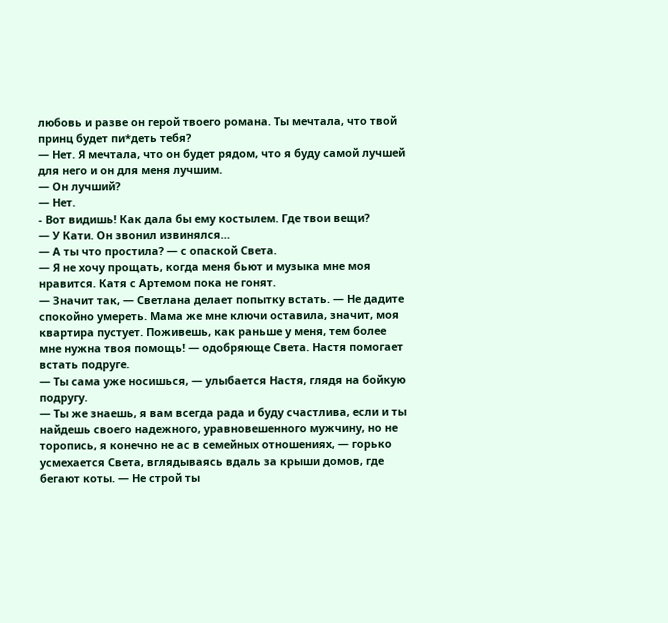любовь и разве он герой твоего романа. Ты мечтала, что твой принц будет пи*деть тебя?
— Нет. Я мечтала, что он будет рядом, что я буду самой лучшей для него и он для меня лучшим.
— Он лучший?
— Нет.
- Вот видишь! Как дала бы ему костылем. Где твои вещи?
— У Кати. Он звонил извинялся…
— А ты что простила? — с опаской Света.
— Я не хочу прощать, когда меня бьют и музыка мне моя нравится. Катя с Артемом пока не гонят.
— Значит так, — Светлана делает попытку встать. — Не дадите спокойно умереть. Мама же мне ключи оставила, значит, моя квартира пустует. Поживешь, как раньше у меня, тем более мне нужна твоя помощь! — одобряюще Света. Настя помогает встать подруге.
— Ты сама уже носишься, — улыбается Настя, глядя на бойкую подругу.
— Ты же знаешь, я вам всегда рада и буду счастлива, если и ты найдешь своего надежного, уравновешенного мужчину, но не торопись, я конечно не ас в семейных отношениях, — горько усмехается Света, вглядываясь вдаль за крыши домов, где бегают коты. — Не строй ты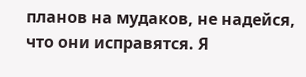планов на мудаков, не надейся, что они исправятся. Я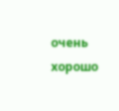очень хорошо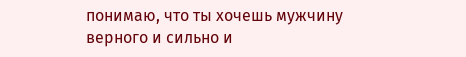понимаю, что ты хочешь мужчину верного и сильно и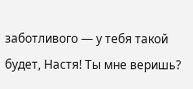заботливого — у тебя такой будет, Настя! Ты мне веришь?